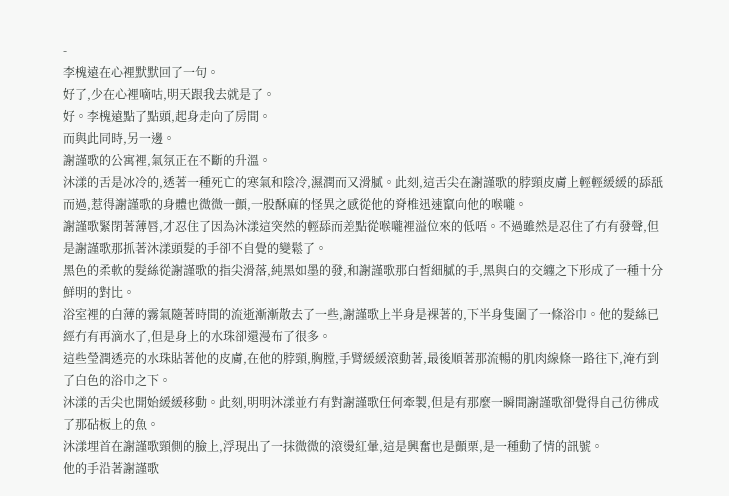-
李槐遠在心裡默默回了一句。
好了,少在心裡嘀咕,明天跟我去就是了。
好。李槐遠點了點頭,起身走向了房間。
而與此同時,另一邊。
謝謹歌的公寓裡,氣氛正在不斷的升溫。
沐漾的舌是冰冷的,透著一種死亡的寒氣和陰冷,濕潤而又滑膩。此刻,這舌尖在謝謹歌的脖頸皮膚上輕輕緩緩的舔舐而過,惹得謝謹歌的身體也微微一顫,一股酥麻的怪異之感從他的脊椎迅速竄向他的喉嚨。
謝謹歌緊閉著薄唇,才忍住了因為沐漾這突然的輕舔而差點從喉嚨裡溢位來的低唔。不過雖然是忍住了冇有發聲,但是謝謹歌那抓著沐漾頭髮的手卻不自覺的變鬆了。
黑色的柔軟的髮絲從謝謹歌的指尖滑落,純黑如墨的發,和謝謹歌那白皙細膩的手,黑與白的交纏之下形成了一種十分鮮明的對比。
浴室裡的白薄的霧氣隨著時間的流逝漸漸散去了一些,謝謹歌上半身是裸著的,下半身隻圍了一條浴巾。他的髮絲已經冇有再滴水了,但是身上的水珠卻還漫布了很多。
這些瑩潤透亮的水珠貼著他的皮膚,在他的脖頸,胸膛,手臂緩緩滾動著,最後順著那流暢的肌肉線條一路往下,淹冇到了白色的浴巾之下。
沐漾的舌尖也開始緩緩移動。此刻,明明沐漾並冇有對謝謹歌任何牽製,但是有那麼一瞬間謝謹歌卻覺得自己彷彿成了那砧板上的魚。
沐漾埋首在謝謹歌頸側的臉上,浮現出了一抹微微的滾燙紅暈,這是興奮也是顫栗,是一種動了情的訊號。
他的手沿著謝謹歌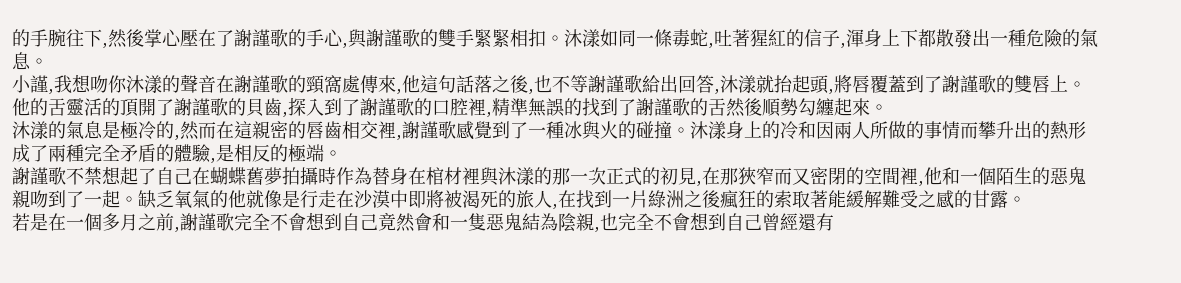的手腕往下,然後掌心壓在了謝謹歌的手心,與謝謹歌的雙手緊緊相扣。沐漾如同一條毒蛇,吐著猩紅的信子,渾身上下都散發出一種危險的氣息。
小謹,我想吻你沐漾的聲音在謝謹歌的頸窩處傳來,他這句話落之後,也不等謝謹歌給出回答,沐漾就抬起頭,將唇覆蓋到了謝謹歌的雙唇上。
他的舌靈活的頂開了謝謹歌的貝齒,探入到了謝謹歌的口腔裡,精準無誤的找到了謝謹歌的舌然後順勢勾纏起來。
沐漾的氣息是極冷的,然而在這親密的唇齒相交裡,謝謹歌感覺到了一種冰與火的碰撞。沐漾身上的冷和因兩人所做的事情而攀升出的熱形成了兩種完全矛盾的體驗,是相反的極端。
謝謹歌不禁想起了自己在蝴蝶舊夢拍攝時作為替身在棺材裡與沐漾的那一次正式的初見,在那狹窄而又密閉的空間裡,他和一個陌生的惡鬼親吻到了一起。缺乏氧氣的他就像是行走在沙漠中即將被渴死的旅人,在找到一片綠洲之後瘋狂的索取著能緩解難受之感的甘露。
若是在一個多月之前,謝謹歌完全不會想到自己竟然會和一隻惡鬼結為陰親,也完全不會想到自己曾經還有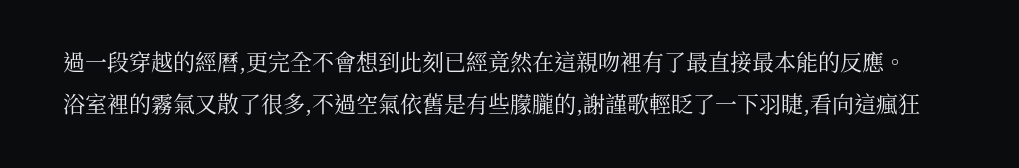過一段穿越的經曆,更完全不會想到此刻已經竟然在這親吻裡有了最直接最本能的反應。
浴室裡的霧氣又散了很多,不過空氣依舊是有些朦朧的,謝謹歌輕眨了一下羽睫,看向這瘋狂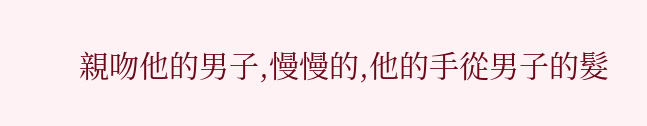親吻他的男子,慢慢的,他的手從男子的髮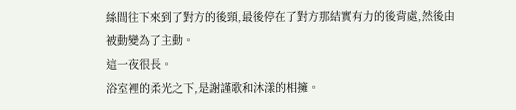絲間往下來到了對方的後頸,最後停在了對方那結實有力的後背處,然後由被動變為了主動。
這一夜很長。
浴室裡的柔光之下,是謝謹歌和沐漾的相擁。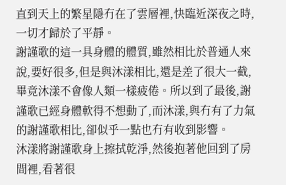直到天上的繁星隱冇在了雲層裡,快臨近深夜之時,一切才歸於了平靜。
謝謹歌的這一具身體的體質,雖然相比於普通人來說,要好很多,但是與沐漾相比,還是差了很大一截,畢竟沐漾不會像人類一樣疲倦。所以到了最後,謝謹歌已經身體軟得不想動了,而沐漾,與冇有了力氣的謝謹歌相比,卻似乎一點也冇有收到影響。
沐漾將謝謹歌身上擦拭乾淨,然後抱著他回到了房間裡,看著很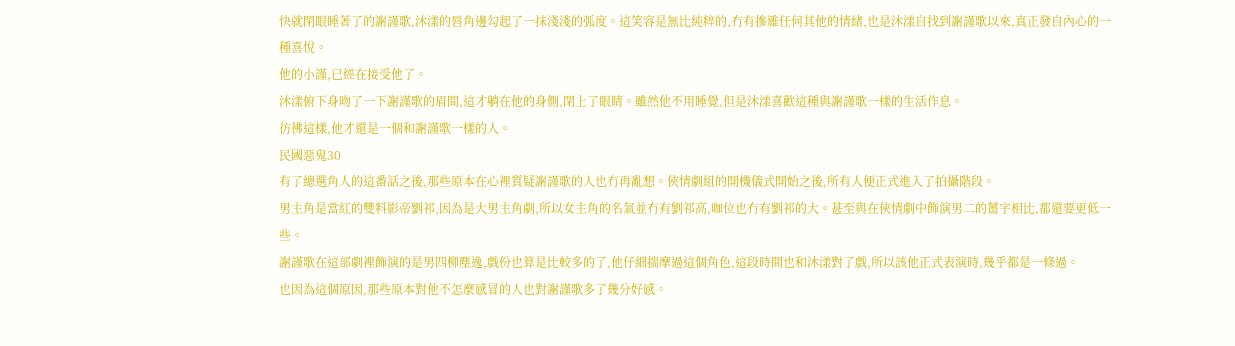快就閉眼睡著了的謝謹歌,沐漾的唇角邊勾起了一抹淺淺的弧度。這笑容是無比純粹的,冇有摻雜任何其他的情緒,也是沐漾自找到謝謹歌以來,真正發自內心的一種喜悅。
他的小謹,已經在接受他了。
沐漾俯下身吻了一下謝謹歌的眉間,這才躺在他的身側,閉上了眼睛。雖然他不用睡覺,但是沐漾喜歡這種與謝謹歌一樣的生活作息。
彷彿這樣,他才還是一個和謝謹歌一樣的人。
民國惡鬼30
有了總選角人的這番話之後,那些原本在心裡質疑謝謹歌的人也冇再亂想。俠情劇組的開機儀式開始之後,所有人便正式進入了拍攝階段。
男主角是當紅的雙料影帝劉祁,因為是大男主角劇,所以女主角的名氣並冇有劉祁高,咖位也冇有劉祁的大。甚至與在俠情劇中飾演男二的薑宇相比,都還要更低一些。
謝謹歌在這部劇裡飾演的是男四柳塵逸,戲份也算是比較多的了,他仔細揣摩過這個角色,這段時間也和沐漾對了戲,所以該他正式表演時,幾乎都是一條過。
也因為這個原因,那些原本對他不怎麼感冒的人也對謝謹歌多了幾分好感。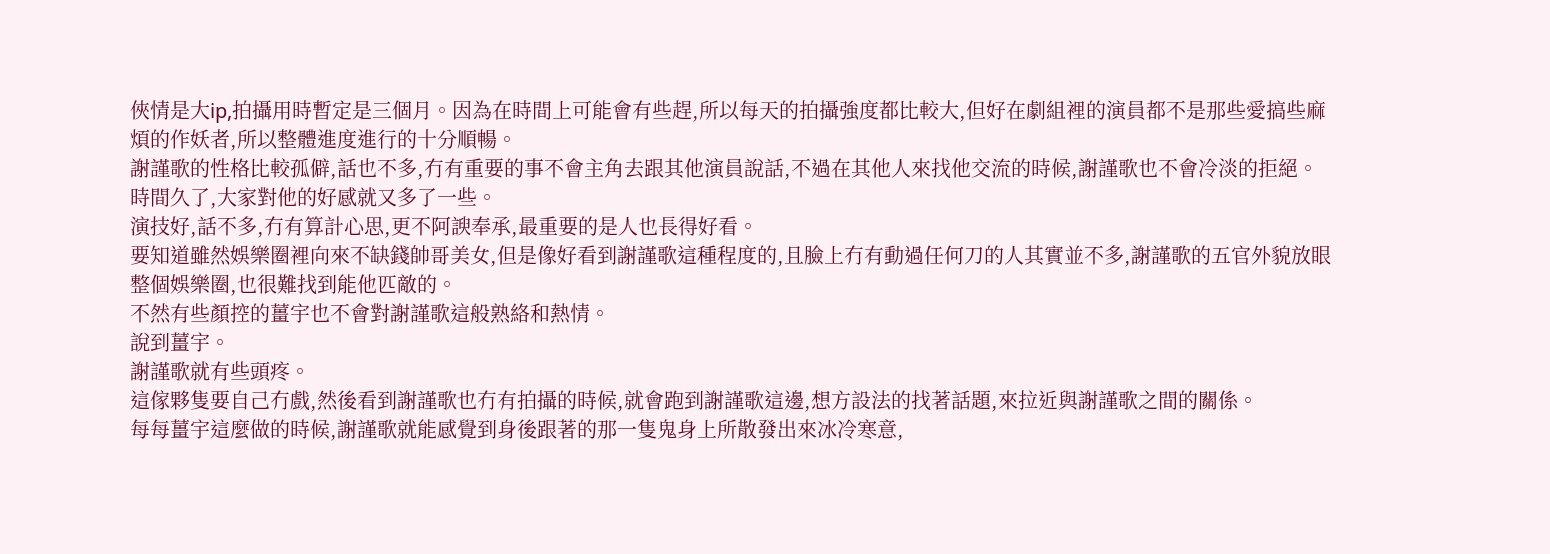俠情是大ip,拍攝用時暫定是三個月。因為在時間上可能會有些趕,所以每天的拍攝強度都比較大,但好在劇組裡的演員都不是那些愛搞些麻煩的作妖者,所以整體進度進行的十分順暢。
謝謹歌的性格比較孤僻,話也不多,冇有重要的事不會主角去跟其他演員說話,不過在其他人來找他交流的時候,謝謹歌也不會冷淡的拒絕。
時間久了,大家對他的好感就又多了一些。
演技好,話不多,冇有算計心思,更不阿諛奉承,最重要的是人也長得好看。
要知道雖然娛樂圈裡向來不缺錢帥哥美女,但是像好看到謝謹歌這種程度的,且臉上冇有動過任何刀的人其實並不多,謝謹歌的五官外貌放眼整個娛樂圈,也很難找到能他匹敵的。
不然有些顏控的薑宇也不會對謝謹歌這般熟絡和熱情。
說到薑宇。
謝謹歌就有些頭疼。
這傢夥隻要自己冇戲,然後看到謝謹歌也冇有拍攝的時候,就會跑到謝謹歌這邊,想方設法的找著話題,來拉近與謝謹歌之間的關係。
每每薑宇這麼做的時候,謝謹歌就能感覺到身後跟著的那一隻鬼身上所散發出來冰冷寒意,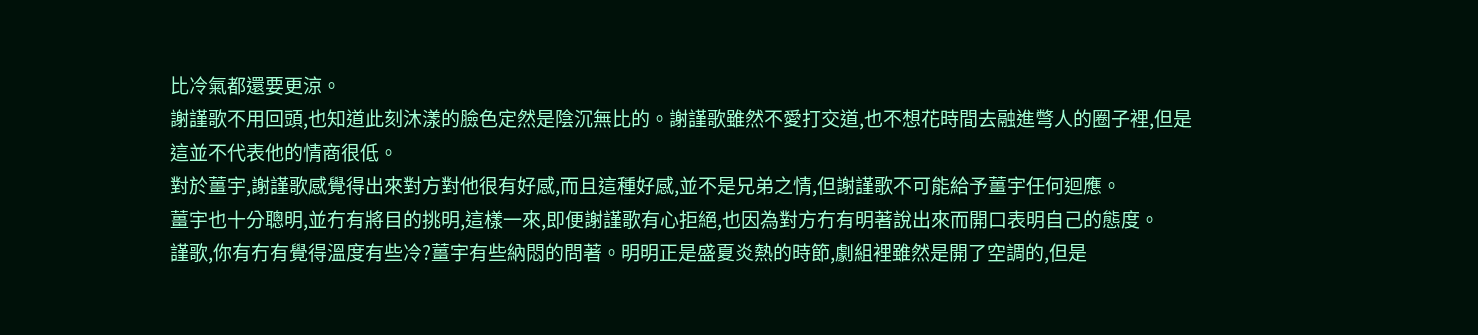比冷氣都還要更涼。
謝謹歌不用回頭,也知道此刻沐漾的臉色定然是陰沉無比的。謝謹歌雖然不愛打交道,也不想花時間去融進彆人的圈子裡,但是這並不代表他的情商很低。
對於薑宇,謝謹歌感覺得出來對方對他很有好感,而且這種好感,並不是兄弟之情,但謝謹歌不可能給予薑宇任何迴應。
薑宇也十分聰明,並冇有將目的挑明,這樣一來,即便謝謹歌有心拒絕,也因為對方冇有明著說出來而開口表明自己的態度。
謹歌,你有冇有覺得溫度有些冷?薑宇有些納悶的問著。明明正是盛夏炎熱的時節,劇組裡雖然是開了空調的,但是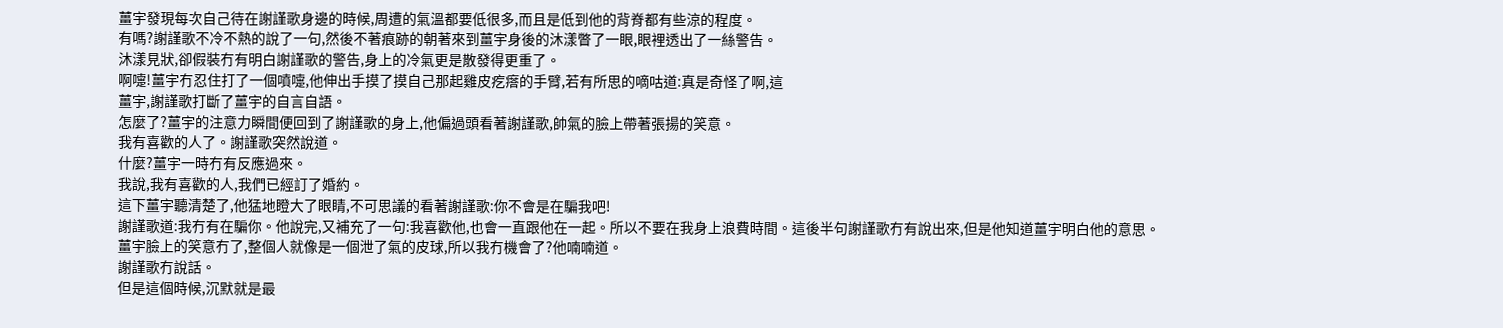薑宇發現每次自己待在謝謹歌身邊的時候,周遭的氣溫都要低很多,而且是低到他的背脊都有些涼的程度。
有嗎?謝謹歌不冷不熱的說了一句,然後不著痕跡的朝著來到薑宇身後的沐漾瞥了一眼,眼裡透出了一絲警告。
沐漾見狀,卻假裝冇有明白謝謹歌的警告,身上的冷氣更是散發得更重了。
啊嚏!薑宇冇忍住打了一個噴嚏,他伸出手摸了摸自己那起雞皮疙瘩的手臂,若有所思的嘀咕道:真是奇怪了啊,這
薑宇,謝謹歌打斷了薑宇的自言自語。
怎麼了?薑宇的注意力瞬間便回到了謝謹歌的身上,他偏過頭看著謝謹歌,帥氣的臉上帶著張揚的笑意。
我有喜歡的人了。謝謹歌突然說道。
什麼?薑宇一時冇有反應過來。
我說,我有喜歡的人,我們已經訂了婚約。
這下薑宇聽清楚了,他猛地瞪大了眼睛,不可思議的看著謝謹歌:你不會是在騙我吧!
謝謹歌道:我冇有在騙你。他說完,又補充了一句:我喜歡他,也會一直跟他在一起。所以不要在我身上浪費時間。這後半句謝謹歌冇有說出來,但是他知道薑宇明白他的意思。
薑宇臉上的笑意冇了,整個人就像是一個泄了氣的皮球,所以我冇機會了?他喃喃道。
謝謹歌冇說話。
但是這個時候,沉默就是最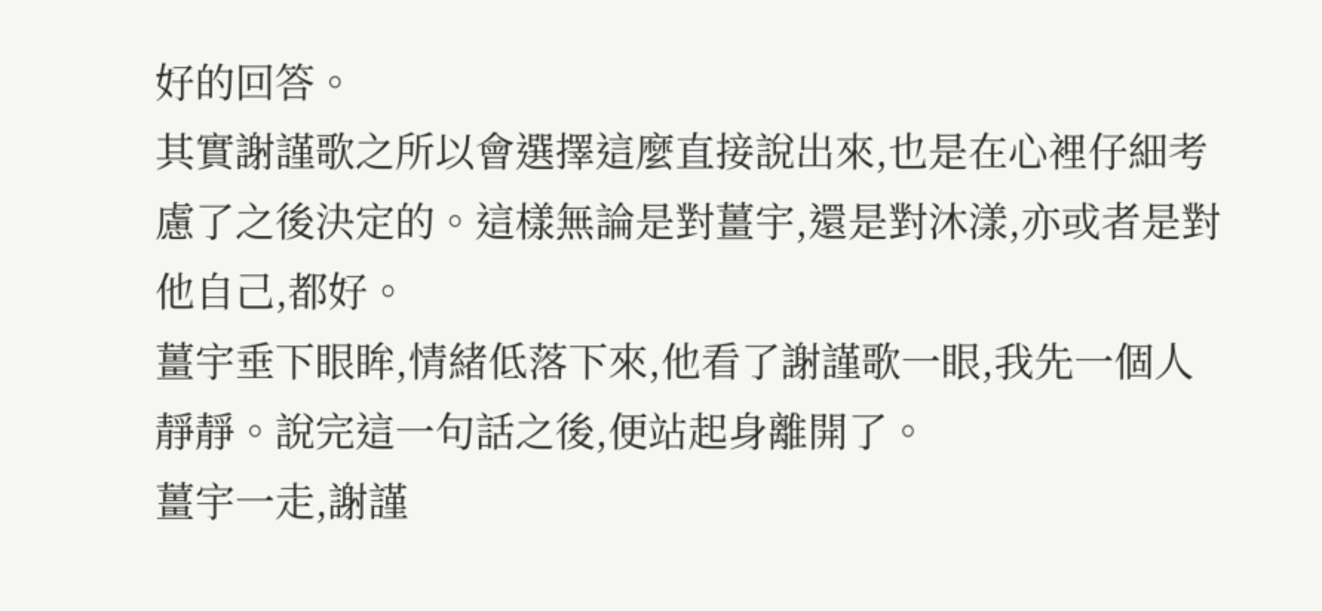好的回答。
其實謝謹歌之所以會選擇這麼直接說出來,也是在心裡仔細考慮了之後決定的。這樣無論是對薑宇,還是對沐漾,亦或者是對他自己,都好。
薑宇垂下眼眸,情緒低落下來,他看了謝謹歌一眼,我先一個人靜靜。說完這一句話之後,便站起身離開了。
薑宇一走,謝謹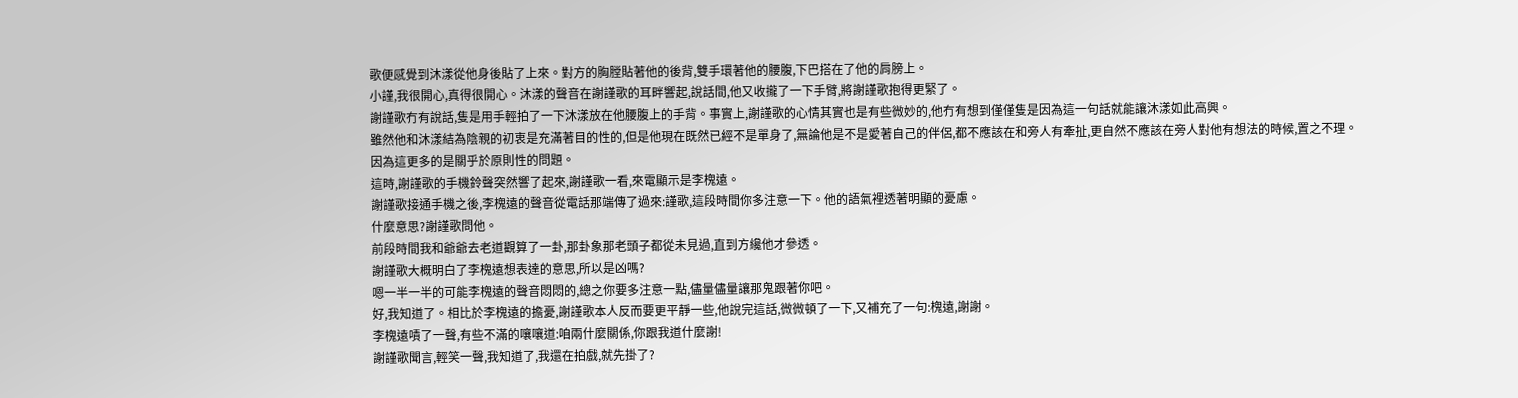歌便感覺到沐漾從他身後貼了上來。對方的胸膛貼著他的後背,雙手環著他的腰腹,下巴搭在了他的肩膀上。
小謹,我很開心,真得很開心。沐漾的聲音在謝謹歌的耳畔響起,說話間,他又收攏了一下手臂,將謝謹歌抱得更緊了。
謝謹歌冇有說話,隻是用手輕拍了一下沐漾放在他腰腹上的手背。事實上,謝謹歌的心情其實也是有些微妙的,他冇有想到僅僅隻是因為這一句話就能讓沐漾如此高興。
雖然他和沐漾結為陰親的初衷是充滿著目的性的,但是他現在既然已經不是單身了,無論他是不是愛著自己的伴侶,都不應該在和旁人有牽扯,更自然不應該在旁人對他有想法的時候,置之不理。
因為這更多的是關乎於原則性的問題。
這時,謝謹歌的手機鈴聲突然響了起來,謝謹歌一看,來電顯示是李槐遠。
謝謹歌接通手機之後,李槐遠的聲音從電話那端傳了過來:謹歌,這段時間你多注意一下。他的語氣裡透著明顯的憂慮。
什麼意思?謝謹歌問他。
前段時間我和爺爺去老道觀算了一卦,那卦象那老頭子都從未見過,直到方纔他才參透。
謝謹歌大概明白了李槐遠想表達的意思,所以是凶嗎?
嗯一半一半的可能李槐遠的聲音悶悶的,總之你要多注意一點,儘量儘量讓那鬼跟著你吧。
好,我知道了。相比於李槐遠的擔憂,謝謹歌本人反而要更平靜一些,他說完這話,微微頓了一下,又補充了一句:槐遠,謝謝。
李槐遠嘖了一聲,有些不滿的嚷嚷道:咱兩什麼關係,你跟我道什麼謝!
謝謹歌聞言,輕笑一聲,我知道了,我還在拍戲,就先掛了?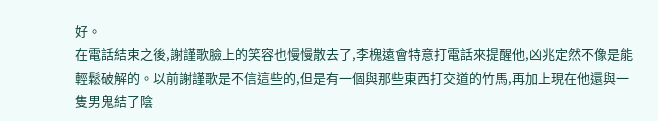好。
在電話結束之後,謝謹歌臉上的笑容也慢慢散去了,李槐遠會特意打電話來提醒他,凶兆定然不像是能輕鬆破解的。以前謝謹歌是不信這些的,但是有一個與那些東西打交道的竹馬,再加上現在他還與一隻男鬼結了陰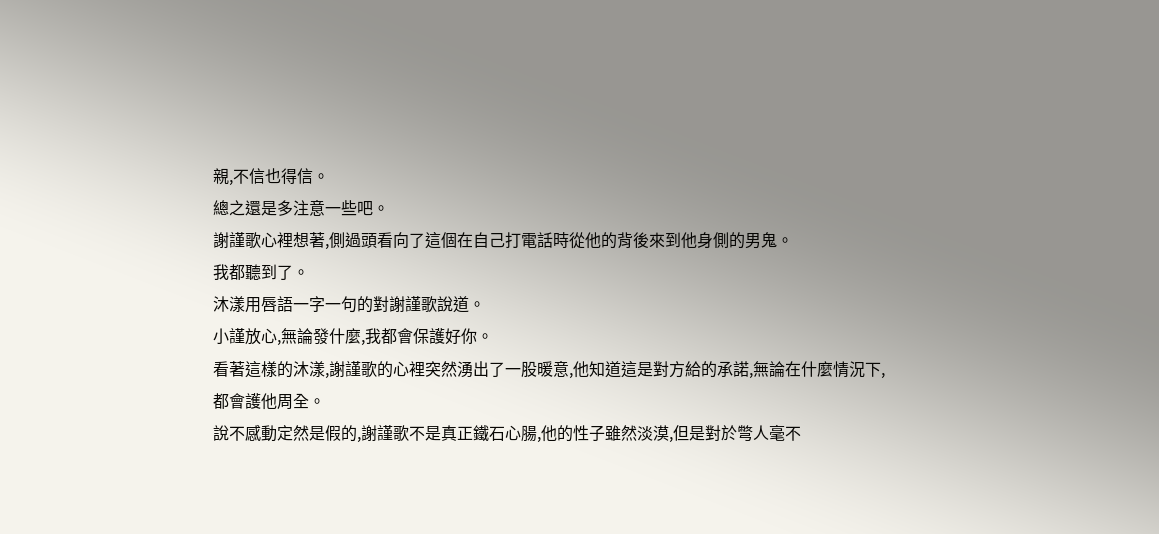親,不信也得信。
總之還是多注意一些吧。
謝謹歌心裡想著,側過頭看向了這個在自己打電話時從他的背後來到他身側的男鬼。
我都聽到了。
沐漾用唇語一字一句的對謝謹歌說道。
小謹放心,無論發什麼,我都會保護好你。
看著這樣的沐漾,謝謹歌的心裡突然湧出了一股暖意,他知道這是對方給的承諾,無論在什麼情況下,都會護他周全。
說不感動定然是假的,謝謹歌不是真正鐵石心腸,他的性子雖然淡漠,但是對於彆人毫不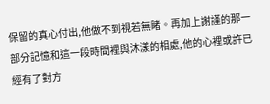保留的真心付出,他做不到視若無睹。再加上謝謹的那一部分記憶和這一段時間裡與沐漾的相處,他的心裡或許已經有了對方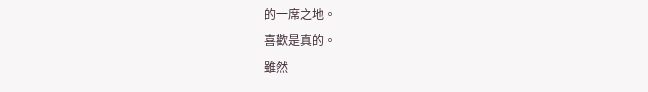的一席之地。
喜歡是真的。
雖然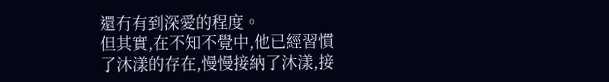還冇有到深愛的程度。
但其實,在不知不覺中,他已經習慣了沐漾的存在,慢慢接納了沐漾,接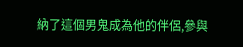納了這個男鬼成為他的伴侶,參與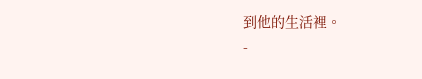到他的生活裡。
-